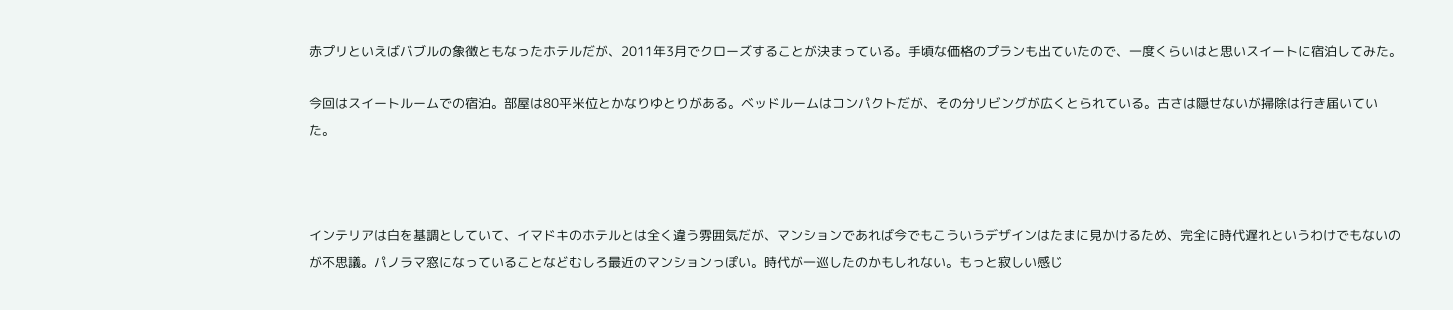赤プリといえばバブルの象徴ともなったホテルだが、2011年3月でクローズすることが決まっている。手頃な価格のプランも出ていたので、一度くらいはと思いスイートに宿泊してみた。

今回はスイートルームでの宿泊。部屋は80平米位とかなりゆとりがある。ベッドルームはコンパクトだが、その分リビングが広くとられている。古さは隠せないが掃除は行き届いていた。



インテリアは白を基調としていて、イマドキのホテルとは全く違う雰囲気だが、マンションであれば今でもこういうデザインはたまに見かけるため、完全に時代遅れというわけでもないのが不思議。パノラマ窓になっていることなどむしろ最近のマンションっぽい。時代が一巡したのかもしれない。もっと寂しい感じ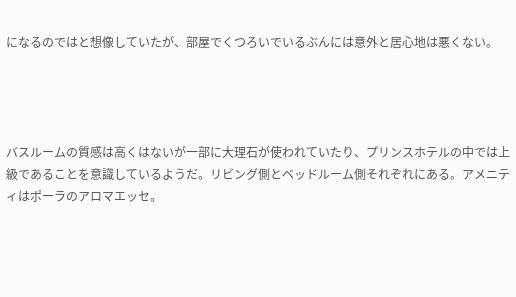になるのではと想像していたが、部屋でくつろいでいるぶんには意外と居心地は悪くない。




バスルームの質感は高くはないが一部に大理石が使われていたり、プリンスホテルの中では上級であることを意識しているようだ。リビング側とベッドルーム側それぞれにある。アメニティはポーラのアロマエッセ。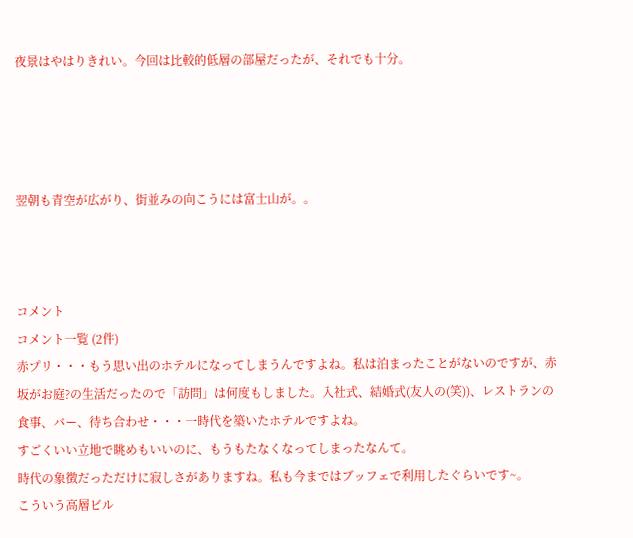夜景はやはりきれい。今回は比較的低層の部屋だったが、それでも十分。




翌朝も青空が広がり、街並みの向こうには富士山が。。



コメント
コメント一覧 (2件)
赤プリ・・・もう思い出のホテルになってしまうんですよね。私は泊まったことがないのですが、赤坂がお庭?の生活だったので「訪問」は何度もしました。入社式、結婚式(友人の(笑))、レストランの食事、バー、待ち合わせ・・・一時代を築いたホテルですよね。
すごくいい立地で眺めもいいのに、もうもたなくなってしまったなんて。
時代の象徴だっただけに寂しさがありますね。私も今まではブッフェで利用したぐらいです~。
こういう高層ビル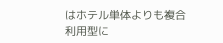はホテル単体よりも複合利用型に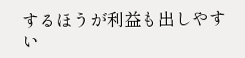するほうが利益も出しやすい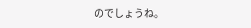のでしょうね。